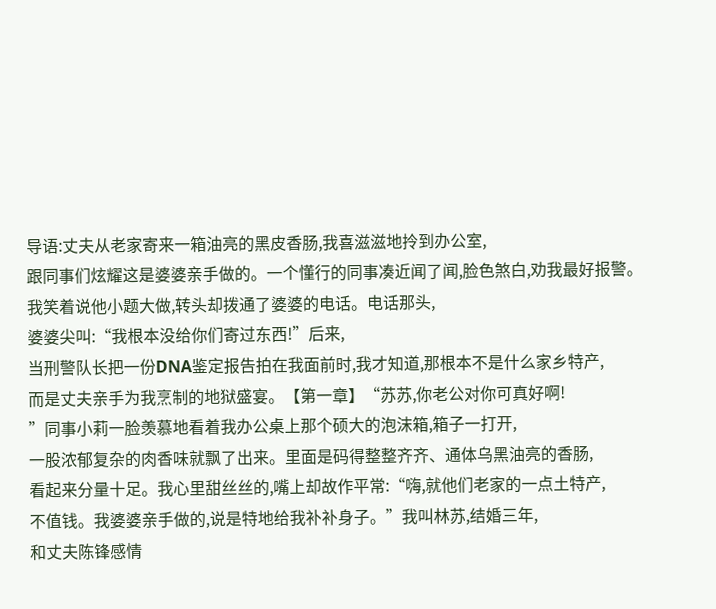导语:丈夫从老家寄来一箱油亮的黑皮香肠,我喜滋滋地拎到办公室,
跟同事们炫耀这是婆婆亲手做的。一个懂行的同事凑近闻了闻,脸色煞白,劝我最好报警。
我笑着说他小题大做,转头却拨通了婆婆的电话。电话那头,
婆婆尖叫:“我根本没给你们寄过东西!”后来,
当刑警队长把一份DNA鉴定报告拍在我面前时,我才知道,那根本不是什么家乡特产,
而是丈夫亲手为我烹制的地狱盛宴。【第一章】“苏苏,你老公对你可真好啊!
”同事小莉一脸羡慕地看着我办公桌上那个硕大的泡沫箱,箱子一打开,
一股浓郁复杂的肉香味就飘了出来。里面是码得整整齐齐、通体乌黑油亮的香肠,
看起来分量十足。我心里甜丝丝的,嘴上却故作平常:“嗨,就他们老家的一点土特产,
不值钱。我婆婆亲手做的,说是特地给我补补身子。”我叫林苏,结婚三年,
和丈夫陈锋感情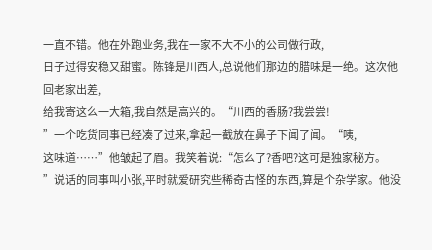一直不错。他在外跑业务,我在一家不大不小的公司做行政,
日子过得安稳又甜蜜。陈锋是川西人,总说他们那边的腊味是一绝。这次他回老家出差,
给我寄这么一大箱,我自然是高兴的。“川西的香肠?我尝尝!
”一个吃货同事已经凑了过来,拿起一截放在鼻子下闻了闻。“咦,
这味道……”他皱起了眉。我笑着说:“怎么了?香吧?这可是独家秘方。
”说话的同事叫小张,平时就爱研究些稀奇古怪的东西,算是个杂学家。他没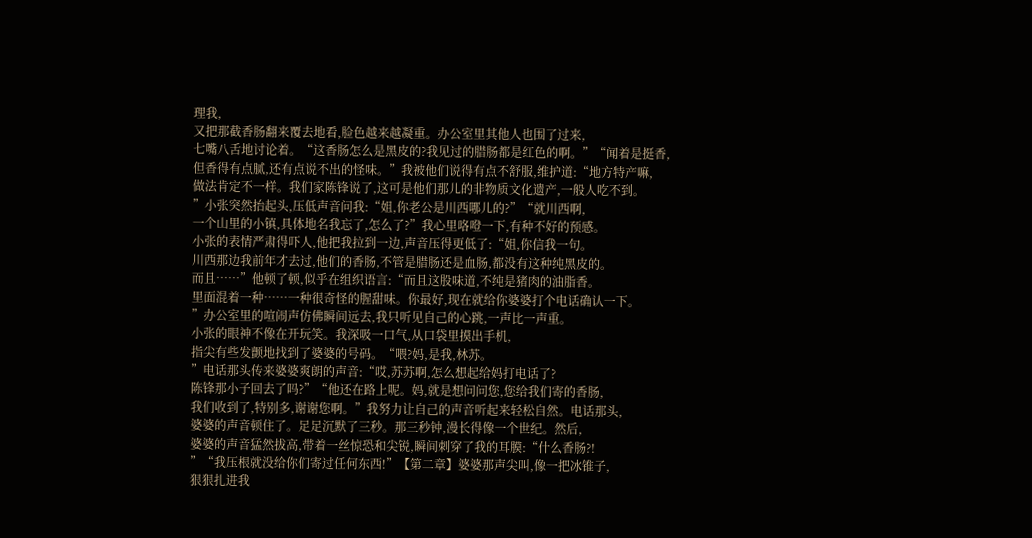理我,
又把那截香肠翻来覆去地看,脸色越来越凝重。办公室里其他人也围了过来,
七嘴八舌地讨论着。“这香肠怎么是黑皮的?我见过的腊肠都是红色的啊。”“闻着是挺香,
但香得有点腻,还有点说不出的怪味。”我被他们说得有点不舒服,维护道:“地方特产嘛,
做法肯定不一样。我们家陈锋说了,这可是他们那儿的非物质文化遗产,一般人吃不到。
”小张突然抬起头,压低声音问我:“姐,你老公是川西哪儿的?”“就川西啊,
一个山里的小镇,具体地名我忘了,怎么了?”我心里咯噔一下,有种不好的预感。
小张的表情严肃得吓人,他把我拉到一边,声音压得更低了:“姐,你信我一句。
川西那边我前年才去过,他们的香肠,不管是腊肠还是血肠,都没有这种纯黑皮的。
而且……”他顿了顿,似乎在组织语言:“而且这股味道,不纯是猪肉的油脂香。
里面混着一种……一种很奇怪的腥甜味。你最好,现在就给你婆婆打个电话确认一下。
”办公室里的喧闹声仿佛瞬间远去,我只听见自己的心跳,一声比一声重。
小张的眼神不像在开玩笑。我深吸一口气,从口袋里摸出手机,
指尖有些发颤地找到了婆婆的号码。“喂?妈,是我,林苏。
”电话那头传来婆婆爽朗的声音:“哎,苏苏啊,怎么想起给妈打电话了?
陈锋那小子回去了吗?”“他还在路上呢。妈,就是想问问您,您给我们寄的香肠,
我们收到了,特别多,谢谢您啊。”我努力让自己的声音听起来轻松自然。电话那头,
婆婆的声音顿住了。足足沉默了三秒。那三秒钟,漫长得像一个世纪。然后,
婆婆的声音猛然拔高,带着一丝惊恐和尖锐,瞬间刺穿了我的耳膜:“什么香肠?!
”“我压根就没给你们寄过任何东西!”【第二章】婆婆那声尖叫,像一把冰锥子,
狠狠扎进我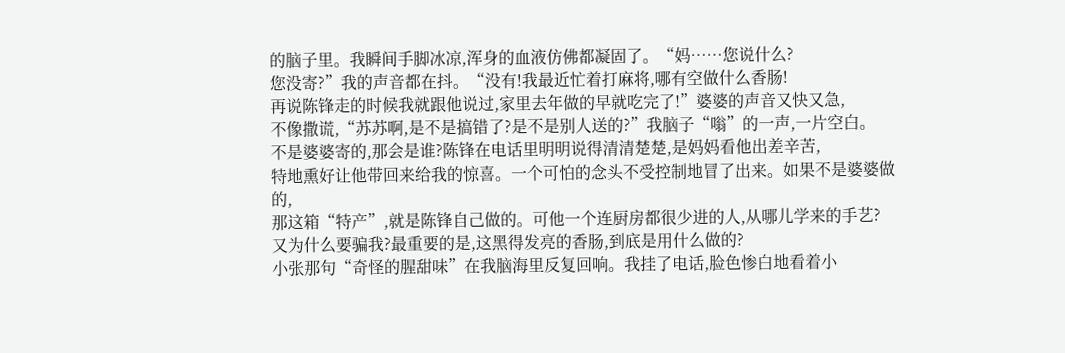的脑子里。我瞬间手脚冰凉,浑身的血液仿佛都凝固了。“妈……您说什么?
您没寄?”我的声音都在抖。“没有!我最近忙着打麻将,哪有空做什么香肠!
再说陈锋走的时候我就跟他说过,家里去年做的早就吃完了!”婆婆的声音又快又急,
不像撒谎,“苏苏啊,是不是搞错了?是不是别人送的?”我脑子“嗡”的一声,一片空白。
不是婆婆寄的,那会是谁?陈锋在电话里明明说得清清楚楚,是妈妈看他出差辛苦,
特地熏好让他带回来给我的惊喜。一个可怕的念头不受控制地冒了出来。如果不是婆婆做的,
那这箱“特产”,就是陈锋自己做的。可他一个连厨房都很少进的人,从哪儿学来的手艺?
又为什么要骗我?最重要的是,这黑得发亮的香肠,到底是用什么做的?
小张那句“奇怪的腥甜味”在我脑海里反复回响。我挂了电话,脸色惨白地看着小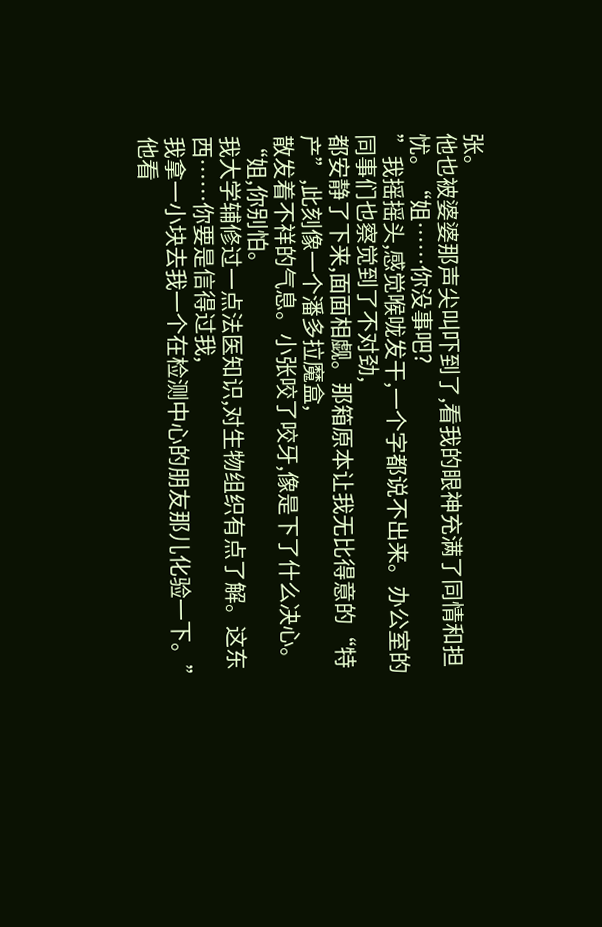张。
他也被婆婆那声尖叫吓到了,看我的眼神充满了同情和担忧。“姐……你没事吧?
”我摇摇头,感觉喉咙发干,一个字都说不出来。办公室的同事们也察觉到了不对劲,
都安静了下来,面面相觑。那箱原本让我无比得意的“特产”,此刻像一个潘多拉魔盒,
散发着不祥的气息。小张咬了咬牙,像是下了什么决心。“姐,你别怕。
我大学辅修过一点法医知识,对生物组织有点了解。这东西……你要是信得过我,
我拿一小块去我一个在检测中心的朋友那儿化验一下。”他看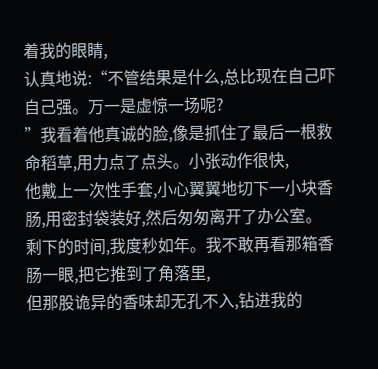着我的眼睛,
认真地说:“不管结果是什么,总比现在自己吓自己强。万一是虚惊一场呢?
”我看着他真诚的脸,像是抓住了最后一根救命稻草,用力点了点头。小张动作很快,
他戴上一次性手套,小心翼翼地切下一小块香肠,用密封袋装好,然后匆匆离开了办公室。
剩下的时间,我度秒如年。我不敢再看那箱香肠一眼,把它推到了角落里,
但那股诡异的香味却无孔不入,钻进我的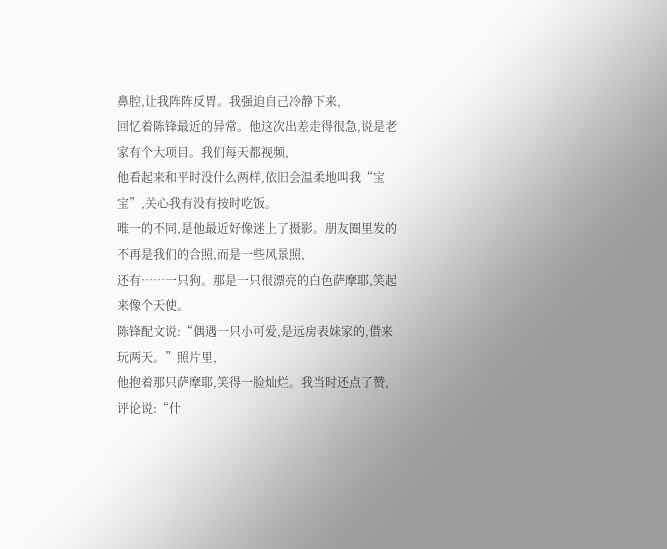鼻腔,让我阵阵反胃。我强迫自己冷静下来,
回忆着陈锋最近的异常。他这次出差走得很急,说是老家有个大项目。我们每天都视频,
他看起来和平时没什么两样,依旧会温柔地叫我“宝宝”,关心我有没有按时吃饭。
唯一的不同,是他最近好像迷上了摄影。朋友圈里发的不再是我们的合照,而是一些风景照,
还有……一只狗。那是一只很漂亮的白色萨摩耶,笑起来像个天使。
陈锋配文说:“偶遇一只小可爱,是远房表妹家的,借来玩两天。”照片里,
他抱着那只萨摩耶,笑得一脸灿烂。我当时还点了赞,评论说:“什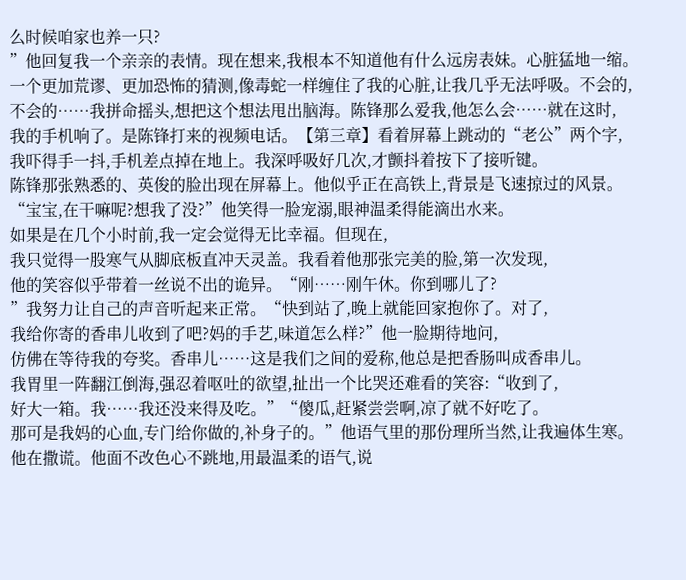么时候咱家也养一只?
”他回复我一个亲亲的表情。现在想来,我根本不知道他有什么远房表妹。心脏猛地一缩。
一个更加荒谬、更加恐怖的猜测,像毒蛇一样缠住了我的心脏,让我几乎无法呼吸。不会的,
不会的……我拼命摇头,想把这个想法甩出脑海。陈锋那么爱我,他怎么会……就在这时,
我的手机响了。是陈锋打来的视频电话。【第三章】看着屏幕上跳动的“老公”两个字,
我吓得手一抖,手机差点掉在地上。我深呼吸好几次,才颤抖着按下了接听键。
陈锋那张熟悉的、英俊的脸出现在屏幕上。他似乎正在高铁上,背景是飞速掠过的风景。
“宝宝,在干嘛呢?想我了没?”他笑得一脸宠溺,眼神温柔得能滴出水来。
如果是在几个小时前,我一定会觉得无比幸福。但现在,
我只觉得一股寒气从脚底板直冲天灵盖。我看着他那张完美的脸,第一次发现,
他的笑容似乎带着一丝说不出的诡异。“刚……刚午休。你到哪儿了?
”我努力让自己的声音听起来正常。“快到站了,晚上就能回家抱你了。对了,
我给你寄的香串儿收到了吧?妈的手艺,味道怎么样?”他一脸期待地问,
仿佛在等待我的夸奖。香串儿……这是我们之间的爱称,他总是把香肠叫成香串儿。
我胃里一阵翻江倒海,强忍着呕吐的欲望,扯出一个比哭还难看的笑容:“收到了,
好大一箱。我……我还没来得及吃。”“傻瓜,赶紧尝尝啊,凉了就不好吃了。
那可是我妈的心血,专门给你做的,补身子的。”他语气里的那份理所当然,让我遍体生寒。
他在撒谎。他面不改色心不跳地,用最温柔的语气,说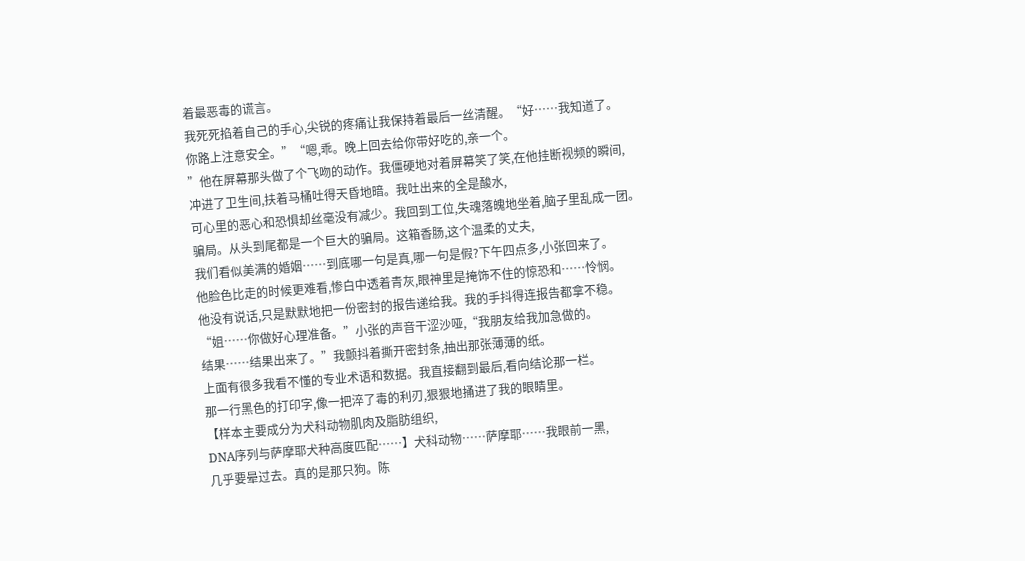着最恶毒的谎言。
我死死掐着自己的手心,尖锐的疼痛让我保持着最后一丝清醒。“好……我知道了。
你路上注意安全。”“嗯,乖。晚上回去给你带好吃的,亲一个。
”他在屏幕那头做了个飞吻的动作。我僵硬地对着屏幕笑了笑,在他挂断视频的瞬间,
冲进了卫生间,扶着马桶吐得天昏地暗。我吐出来的全是酸水,
可心里的恶心和恐惧却丝毫没有减少。我回到工位,失魂落魄地坐着,脑子里乱成一团。
骗局。从头到尾都是一个巨大的骗局。这箱香肠,这个温柔的丈夫,
我们看似美满的婚姻……到底哪一句是真,哪一句是假?下午四点多,小张回来了。
他脸色比走的时候更难看,惨白中透着青灰,眼神里是掩饰不住的惊恐和……怜悯。
他没有说话,只是默默地把一份密封的报告递给我。我的手抖得连报告都拿不稳。
“姐……你做好心理准备。”小张的声音干涩沙哑,“我朋友给我加急做的。
结果……结果出来了。”我颤抖着撕开密封条,抽出那张薄薄的纸。
上面有很多我看不懂的专业术语和数据。我直接翻到最后,看向结论那一栏。
那一行黑色的打印字,像一把淬了毒的利刃,狠狠地捅进了我的眼睛里。
【样本主要成分为犬科动物肌肉及脂肪组织,
DNA序列与萨摩耶犬种高度匹配……】犬科动物……萨摩耶……我眼前一黑,
几乎要晕过去。真的是那只狗。陈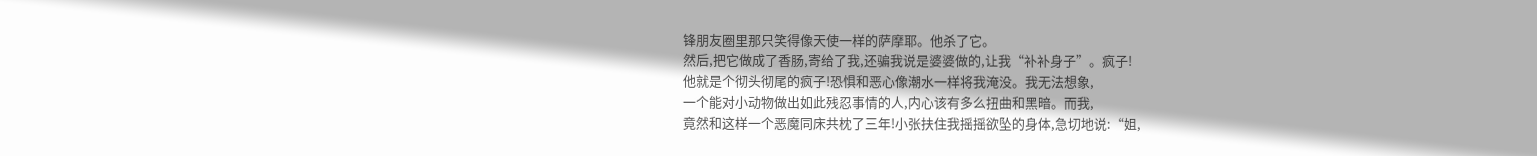锋朋友圈里那只笑得像天使一样的萨摩耶。他杀了它。
然后,把它做成了香肠,寄给了我,还骗我说是婆婆做的,让我“补补身子”。疯子!
他就是个彻头彻尾的疯子!恐惧和恶心像潮水一样将我淹没。我无法想象,
一个能对小动物做出如此残忍事情的人,内心该有多么扭曲和黑暗。而我,
竟然和这样一个恶魔同床共枕了三年!小张扶住我摇摇欲坠的身体,急切地说:“姐,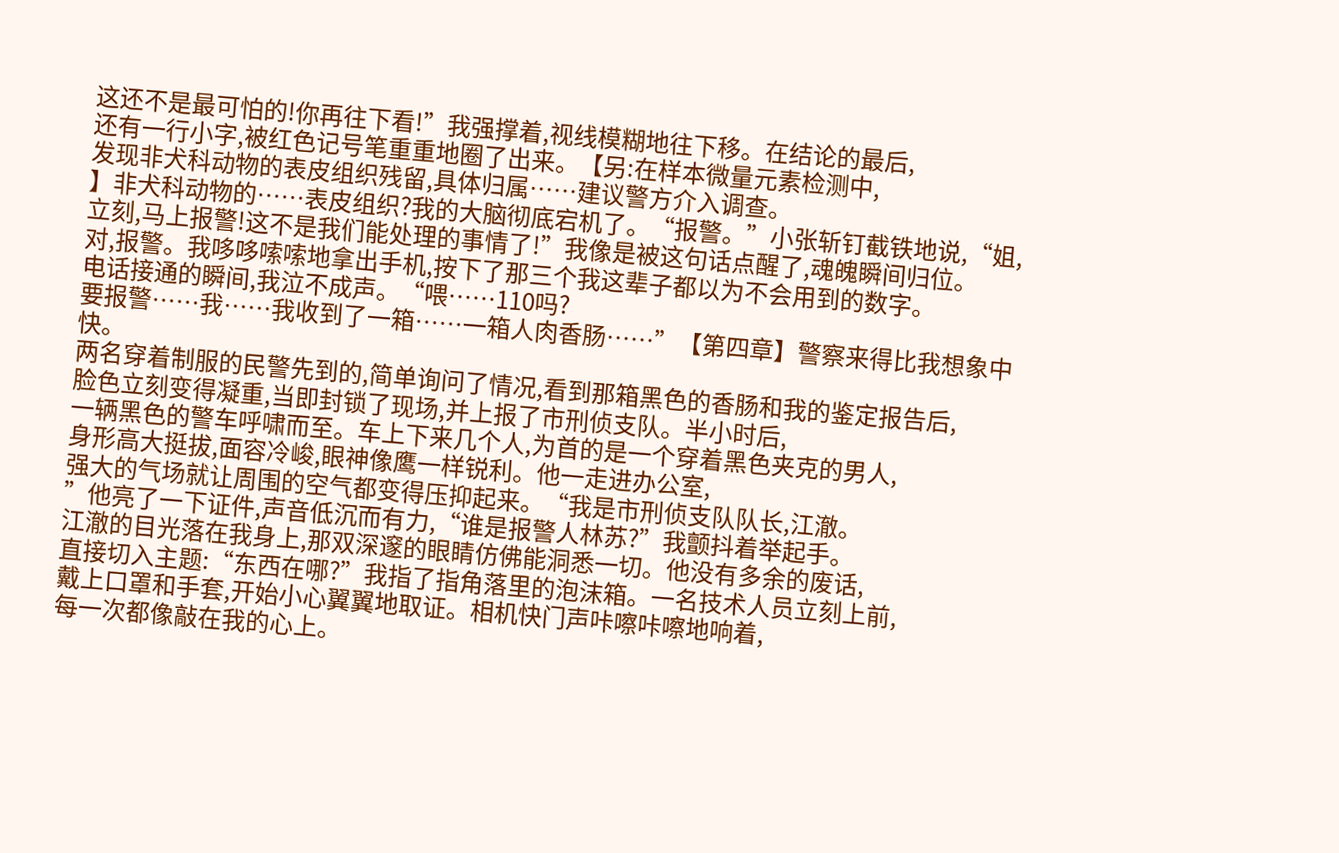这还不是最可怕的!你再往下看!”我强撑着,视线模糊地往下移。在结论的最后,
还有一行小字,被红色记号笔重重地圈了出来。【另:在样本微量元素检测中,
发现非犬科动物的表皮组织残留,具体归属……建议警方介入调查。
】非犬科动物的……表皮组织?我的大脑彻底宕机了。“报警。”小张斩钉截铁地说,“姐,
立刻,马上报警!这不是我们能处理的事情了!”我像是被这句话点醒了,魂魄瞬间归位。
对,报警。我哆哆嗦嗦地拿出手机,按下了那三个我这辈子都以为不会用到的数字。
电话接通的瞬间,我泣不成声。“喂……110吗?
要报警……我……我收到了一箱……一箱人肉香肠……”【第四章】警察来得比我想象中快。
两名穿着制服的民警先到的,简单询问了情况,看到那箱黑色的香肠和我的鉴定报告后,
脸色立刻变得凝重,当即封锁了现场,并上报了市刑侦支队。半小时后,
一辆黑色的警车呼啸而至。车上下来几个人,为首的是一个穿着黑色夹克的男人,
身形高大挺拔,面容冷峻,眼神像鹰一样锐利。他一走进办公室,
强大的气场就让周围的空气都变得压抑起来。“我是市刑侦支队队长,江澈。
”他亮了一下证件,声音低沉而有力,“谁是报警人林苏?”我颤抖着举起手。
江澈的目光落在我身上,那双深邃的眼睛仿佛能洞悉一切。他没有多余的废话,
直接切入主题:“东西在哪?”我指了指角落里的泡沫箱。一名技术人员立刻上前,
戴上口罩和手套,开始小心翼翼地取证。相机快门声咔嚓咔嚓地响着,
每一次都像敲在我的心上。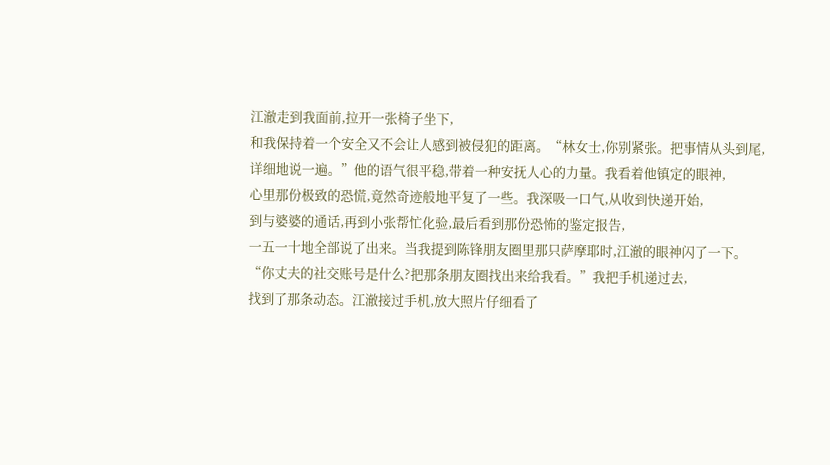江澈走到我面前,拉开一张椅子坐下,
和我保持着一个安全又不会让人感到被侵犯的距离。“林女士,你别紧张。把事情从头到尾,
详细地说一遍。”他的语气很平稳,带着一种安抚人心的力量。我看着他镇定的眼神,
心里那份极致的恐慌,竟然奇迹般地平复了一些。我深吸一口气,从收到快递开始,
到与婆婆的通话,再到小张帮忙化验,最后看到那份恐怖的鉴定报告,
一五一十地全部说了出来。当我提到陈锋朋友圈里那只萨摩耶时,江澈的眼神闪了一下。
“你丈夫的社交账号是什么?把那条朋友圈找出来给我看。”我把手机递过去,
找到了那条动态。江澈接过手机,放大照片仔细看了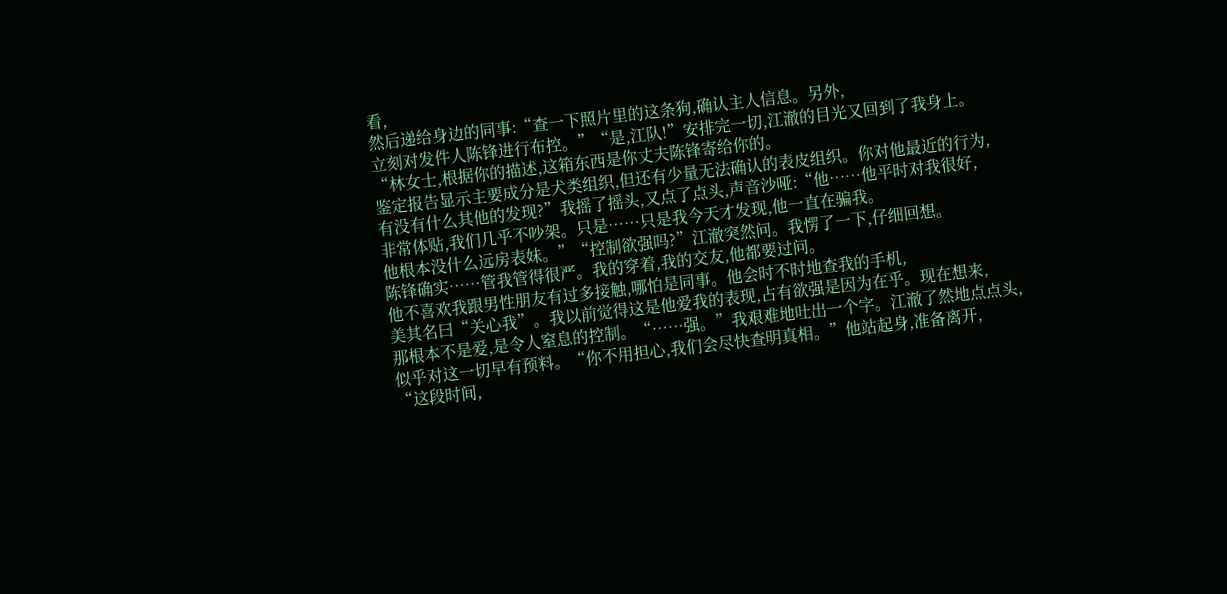看,
然后递给身边的同事:“查一下照片里的这条狗,确认主人信息。另外,
立刻对发件人陈锋进行布控。”“是,江队!”安排完一切,江澈的目光又回到了我身上。
“林女士,根据你的描述,这箱东西是你丈夫陈锋寄给你的。
鉴定报告显示主要成分是犬类组织,但还有少量无法确认的表皮组织。你对他最近的行为,
有没有什么其他的发现?”我摇了摇头,又点了点头,声音沙哑:“他……他平时对我很好,
非常体贴,我们几乎不吵架。只是……只是我今天才发现,他一直在骗我。
他根本没什么远房表妹。”“控制欲强吗?”江澈突然问。我愣了一下,仔细回想。
陈锋确实……管我管得很严。我的穿着,我的交友,他都要过问。
他不喜欢我跟男性朋友有过多接触,哪怕是同事。他会时不时地查我的手机,
美其名曰“关心我”。我以前觉得这是他爱我的表现,占有欲强是因为在乎。现在想来,
那根本不是爱,是令人窒息的控制。“……强。”我艰难地吐出一个字。江澈了然地点点头,
似乎对这一切早有预料。“你不用担心,我们会尽快查明真相。”他站起身,准备离开,
“这段时间,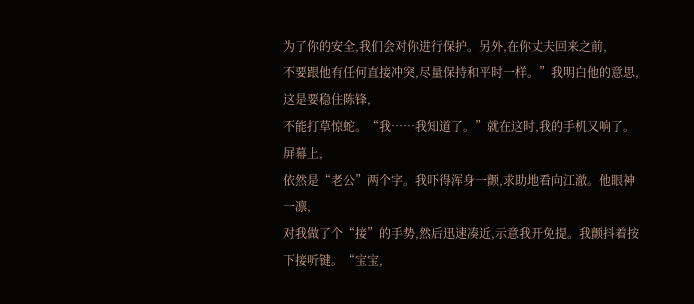为了你的安全,我们会对你进行保护。另外,在你丈夫回来之前,
不要跟他有任何直接冲突,尽量保持和平时一样。”我明白他的意思,这是要稳住陈锋,
不能打草惊蛇。“我……我知道了。”就在这时,我的手机又响了。屏幕上,
依然是“老公”两个字。我吓得浑身一颤,求助地看向江澈。他眼神一凛,
对我做了个“接”的手势,然后迅速凑近,示意我开免提。我颤抖着按下接听键。“宝宝,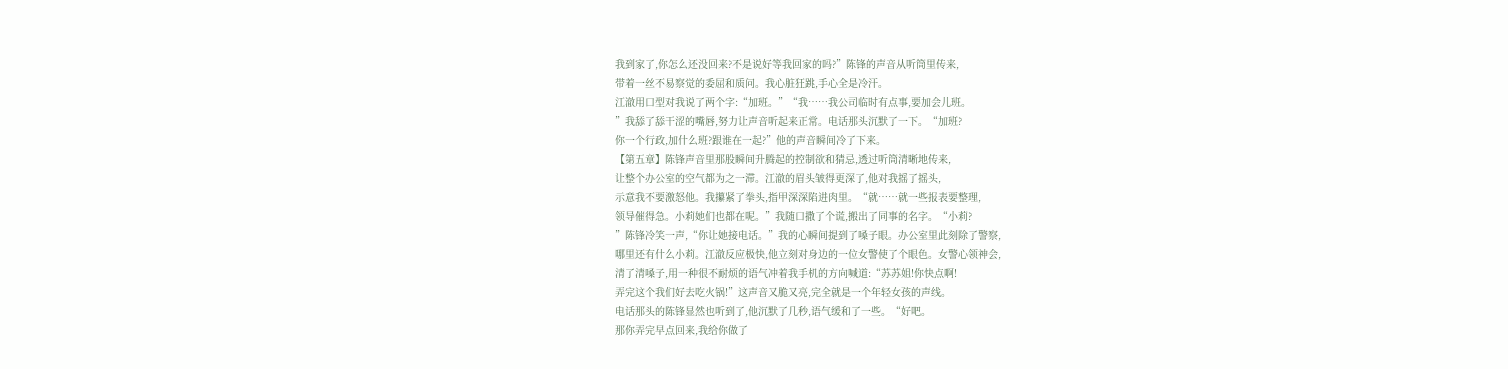我到家了,你怎么还没回来?不是说好等我回家的吗?”陈锋的声音从听筒里传来,
带着一丝不易察觉的委屈和质问。我心脏狂跳,手心全是冷汗。
江澈用口型对我说了两个字:“加班。”“我……我公司临时有点事,要加会儿班。
”我舔了舔干涩的嘴唇,努力让声音听起来正常。电话那头沉默了一下。“加班?
你一个行政,加什么班?跟谁在一起?”他的声音瞬间冷了下来。
【第五章】陈锋声音里那股瞬间升腾起的控制欲和猜忌,透过听筒清晰地传来,
让整个办公室的空气都为之一滞。江澈的眉头皱得更深了,他对我摇了摇头,
示意我不要激怒他。我攥紧了拳头,指甲深深陷进肉里。“就……就一些报表要整理,
领导催得急。小莉她们也都在呢。”我随口撒了个谎,搬出了同事的名字。“小莉?
”陈锋冷笑一声,“你让她接电话。”我的心瞬间提到了嗓子眼。办公室里此刻除了警察,
哪里还有什么小莉。江澈反应极快,他立刻对身边的一位女警使了个眼色。女警心领神会,
清了清嗓子,用一种很不耐烦的语气冲着我手机的方向喊道:“苏苏姐!你快点啊!
弄完这个我们好去吃火锅!”这声音又脆又亮,完全就是一个年轻女孩的声线。
电话那头的陈锋显然也听到了,他沉默了几秒,语气缓和了一些。“好吧。
那你弄完早点回来,我给你做了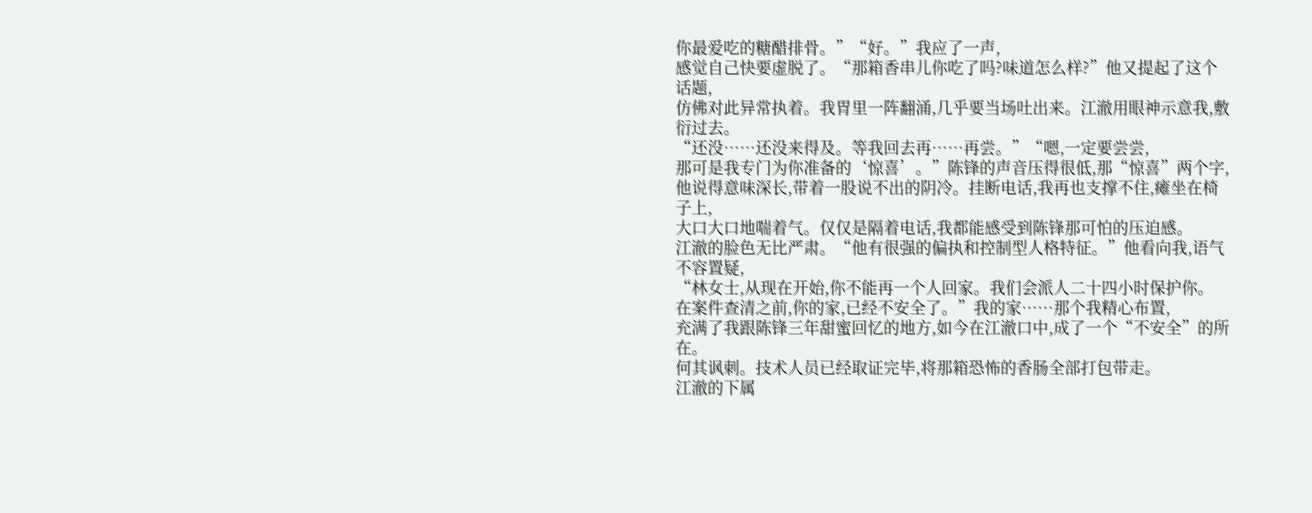你最爱吃的糖醋排骨。”“好。”我应了一声,
感觉自己快要虚脱了。“那箱香串儿你吃了吗?味道怎么样?”他又提起了这个话题,
仿佛对此异常执着。我胃里一阵翻涌,几乎要当场吐出来。江澈用眼神示意我,敷衍过去。
“还没……还没来得及。等我回去再……再尝。”“嗯,一定要尝尝,
那可是我专门为你准备的‘惊喜’。”陈锋的声音压得很低,那“惊喜”两个字,
他说得意味深长,带着一股说不出的阴冷。挂断电话,我再也支撑不住,瘫坐在椅子上,
大口大口地喘着气。仅仅是隔着电话,我都能感受到陈锋那可怕的压迫感。
江澈的脸色无比严肃。“他有很强的偏执和控制型人格特征。”他看向我,语气不容置疑,
“林女士,从现在开始,你不能再一个人回家。我们会派人二十四小时保护你。
在案件查清之前,你的家,已经不安全了。”我的家……那个我精心布置,
充满了我跟陈锋三年甜蜜回忆的地方,如今在江澈口中,成了一个“不安全”的所在。
何其讽刺。技术人员已经取证完毕,将那箱恐怖的香肠全部打包带走。
江澈的下属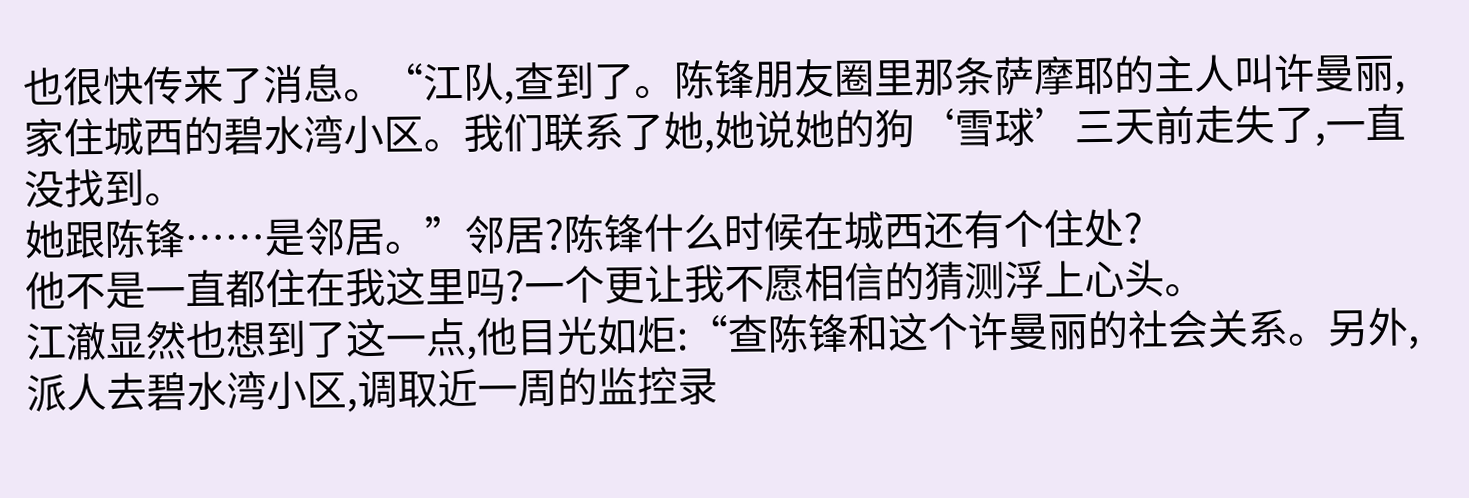也很快传来了消息。“江队,查到了。陈锋朋友圈里那条萨摩耶的主人叫许曼丽,
家住城西的碧水湾小区。我们联系了她,她说她的狗‘雪球’三天前走失了,一直没找到。
她跟陈锋……是邻居。”邻居?陈锋什么时候在城西还有个住处?
他不是一直都住在我这里吗?一个更让我不愿相信的猜测浮上心头。
江澈显然也想到了这一点,他目光如炬:“查陈锋和这个许曼丽的社会关系。另外,
派人去碧水湾小区,调取近一周的监控录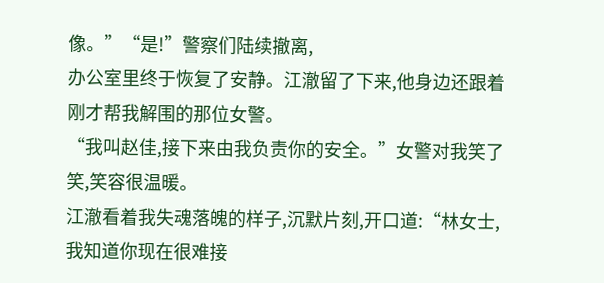像。”“是!”警察们陆续撤离,
办公室里终于恢复了安静。江澈留了下来,他身边还跟着刚才帮我解围的那位女警。
“我叫赵佳,接下来由我负责你的安全。”女警对我笑了笑,笑容很温暖。
江澈看着我失魂落魄的样子,沉默片刻,开口道:“林女士,我知道你现在很难接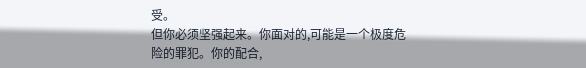受。
但你必须坚强起来。你面对的,可能是一个极度危险的罪犯。你的配合,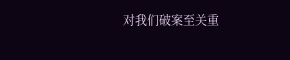对我们破案至关重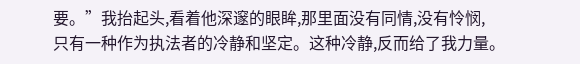要。”我抬起头,看着他深邃的眼眸,那里面没有同情,没有怜悯,
只有一种作为执法者的冷静和坚定。这种冷静,反而给了我力量。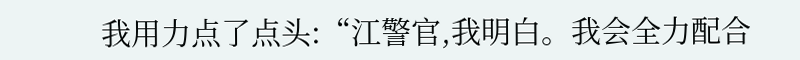我用力点了点头:“江警官,我明白。我会全力配合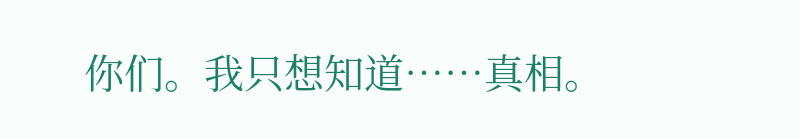你们。我只想知道……真相。